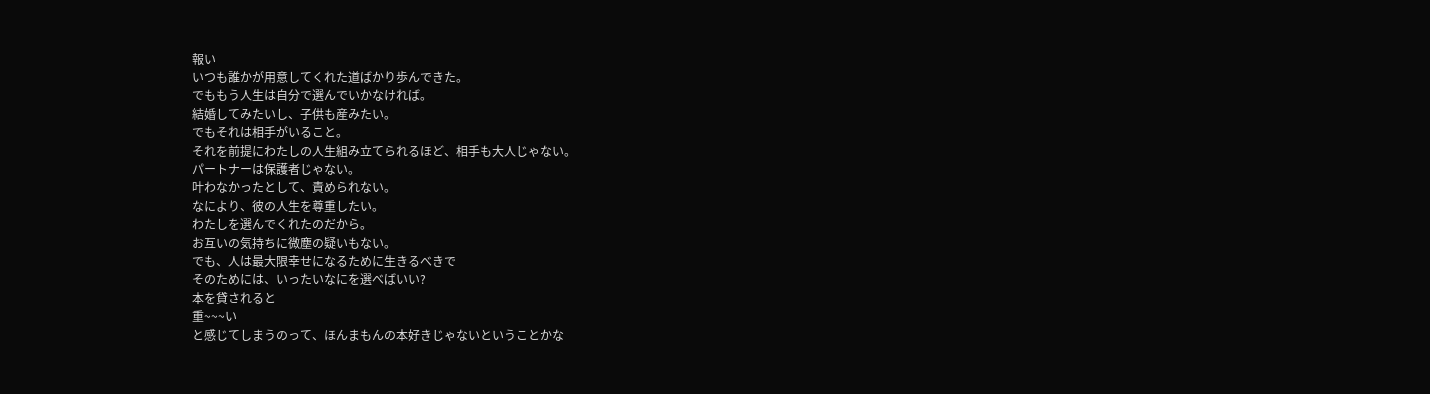報い
いつも誰かが用意してくれた道ばかり歩んできた。
でももう人生は自分で選んでいかなければ。
結婚してみたいし、子供も産みたい。
でもそれは相手がいること。
それを前提にわたしの人生組み立てられるほど、相手も大人じゃない。
パートナーは保護者じゃない。
叶わなかったとして、責められない。
なにより、彼の人生を尊重したい。
わたしを選んでくれたのだから。
お互いの気持ちに微塵の疑いもない。
でも、人は最大限幸せになるために生きるべきで
そのためには、いったいなにを選べばいい?
本を貸されると
重~~~い
と感じてしまうのって、ほんまもんの本好きじゃないということかな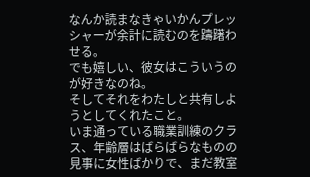なんか読まなきゃいかんプレッシャーが余計に読むのを躊躇わせる。
でも嬉しい、彼女はこういうのが好きなのね。
そしてそれをわたしと共有しようとしてくれたこと。
いま通っている職業訓練のクラス、年齢層はばらばらなものの見事に女性ばかりで、まだ教室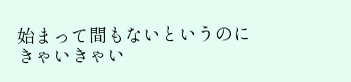始まって間もないというのにきゃいきゃい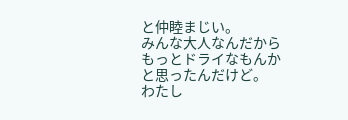と仲睦まじい。
みんな大人なんだからもっとドライなもんかと思ったんだけど。
わたし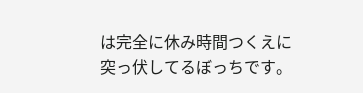は完全に休み時間つくえに突っ伏してるぼっちです。